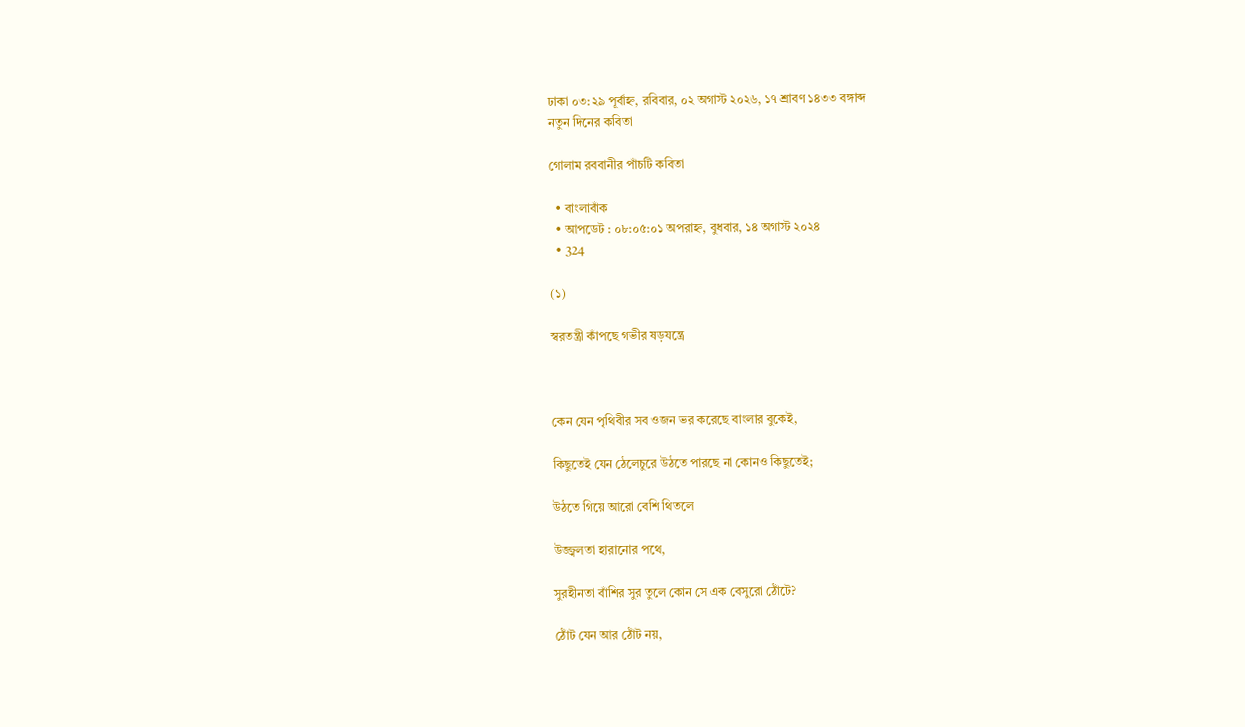ঢাকা ০৩:২৯ পূর্বাহ্ন, রবিবার, ০২ অগাস্ট ২০২৬, ১৭ শ্রাবণ ১৪৩৩ বঙ্গাব্দ
নতুন দিনের কবিতা

গোলাম রববানীর পাঁচটি কবিতা

  • বাংলাবাঁক
  • আপডেট : ০৮:০৫:০১ অপরাহ্ন, বুধবার, ১৪ অগাস্ট ২০২৪
  • 324

(১)

স্বরতন্ত্রী কাঁপছে গভীর ষড়যন্ত্রে



কেন যেন পৃথিবীর সব ওজন ভর করেছে বাংলার বুকেই,

কিছুতেই যেন ঠেলেচুরে উঠতে পারছে না কোনও কিছুতেই;

উঠতে গিয়ে আরো বেশি থিতলে

উজ্জ্বলতা হারানোর পথে,

সুরহীনতা বাঁশির সুর তুলে কোন সে এক বেসুরো ঠোঁটে?

ঠোঁট যেন আর ঠোঁট নয়,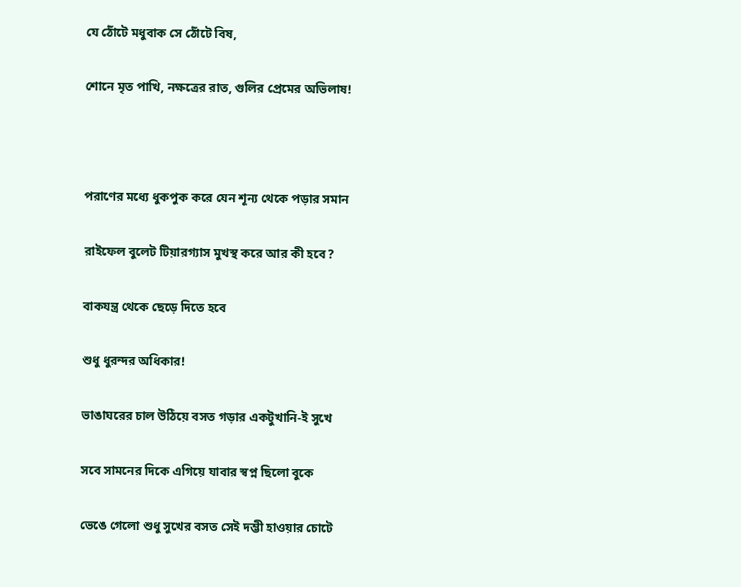যে ঠোঁটে মধুবাক সে ঠোঁটে বিষ,

শোনে মৃত পাখি, নক্ষত্রের রাত, গুলির প্রেমের অভিলাষ!



পরাণের মধ্যে ধুকপুক করে যেন শূন্য থেকে পড়ার সমান

রাইফেল বুলেট টিয়ারগ্যাস মুখস্থ করে আর কী হবে?

বাকযন্ত্র থেকে ছেড়ে দিতে হবে

শুধু ধুরন্দর অধিকার!

ভাঙাঘরের চাল উঠিয়ে বসত গড়ার একটুখানি-ই সুখে

সবে সামনের দিকে এগিয়ে যাবার স্বপ্ন ছিলো বুকে

ভেঙে গেলো শুধু সুখের বসত সেই দম্ভী হাওয়ার চোটে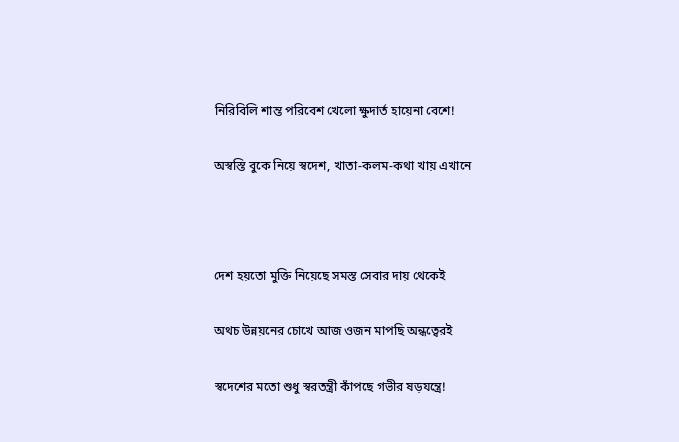নিরিবিলি শান্ত পরিবেশ খেলো ক্ষুদার্ত হায়েনা বেশে!

অস্বস্তি বুকে নিয়ে স্বদেশ, খাতা-কলম-কথা খায় এখানে



দেশ হয়তো মুক্তি নিয়েছে সমস্ত সেবার দায় থেকেই

অথচ উন্নয়নের চোখে আজ ওজন মাপছি অন্ধত্বেরই

স্বদেশের মতো শুধু স্বরতন্ত্রী কাঁপছে গভীর ষড়যন্ত্রে!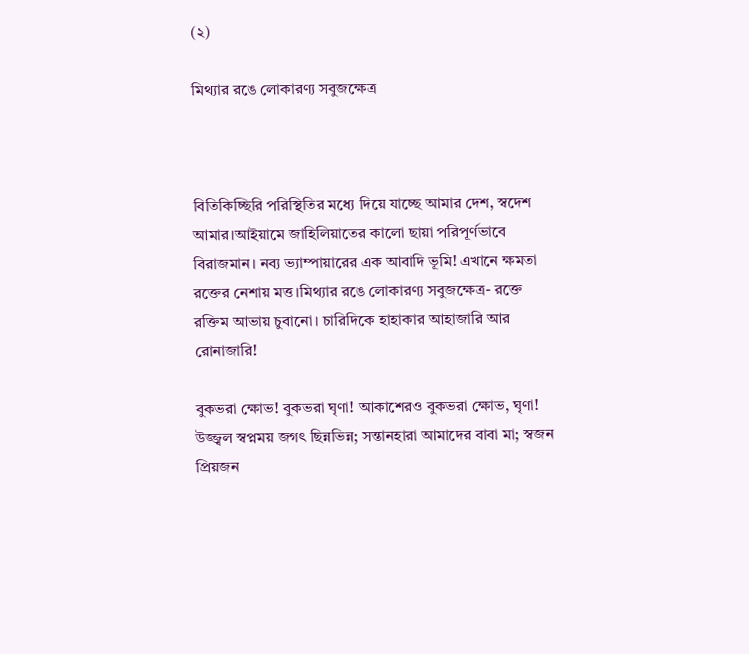(২)

মিথ্যার রঙে লোকারণ্য সবুজক্ষেত্র



বিতিকিচ্ছিরি পরিস্থিতির মধ্যে দিয়ে যাচ্ছে আমার দেশ, স্বদেশ আমার।আইয়ামে জাহিলিয়াতের কালো ছায়া পরিপূর্ণভাবে বিরাজমান। নব্য ভ্যাম্পায়ারের এক আবাদি ভূমি! এখানে ক্ষমতা রক্তের নেশায় মত্ত।মিথ্যার রঙে লোকারণ্য সবুজক্ষেত্র- রক্তে রক্তিম আভায় চুবানো। চারিদিকে হাহাকার আহাজারি আর রোনাজারি!

বুকভরা ক্ষোভ! বুকভরা ঘৃণা! আকাশেরও বুকভরা ক্ষোভ, ঘৃণা! উজ্জ্বল স্বপ্নময় জগৎ ছিন্নভিন্ন; সন্তানহারা আমাদের বাবা মা; স্বজন প্রিয়জন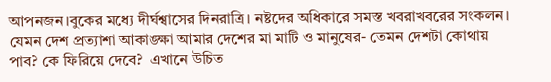আপনজন।বুকের মধ্যে দীর্ঘশ্বাসের দিনরাত্রি। নষ্টদের অধিকারে সমস্ত খবরাখবরের সংকলন। যেমন দেশ প্রত্যাশা আকাঙ্ক্ষা আমার দেশের মা মাটি ও মানুষের- তেমন দেশটা কোথায় পাব? কে ফিরিয়ে দেবে?  এখানে উচিত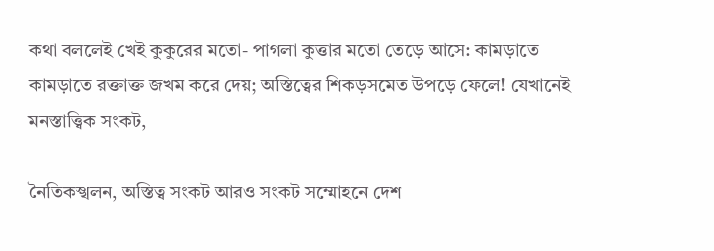কথা বললেই খেই কুকুরের মতো- পাগলা কুত্তার মতো তেড়ে আসে: কামড়াতে কামড়াতে রক্তাক্ত জখম করে দেয়; অস্তিত্বের শিকড়সমেত উপড়ে ফেলে! যেখানেই মনস্তাত্ত্বিক সংকট,

নৈতিকস্খলন, অস্তিত্ব সংকট আরও সংকট সম্মোহনে দেশ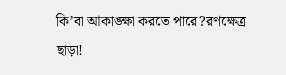কি’বা আকাঙ্ক্ষা করতে পারে?রণক্ষেত্র ছাড়া!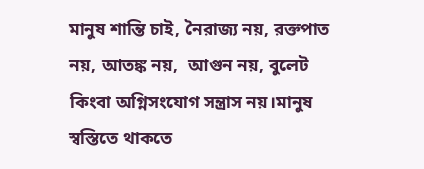মানুষ শান্তি চাই, নৈরাজ্য নয়, রক্তপাত নয়, আতঙ্ক নয়,  আগুন নয়, বুলেট কিংবা অগ্নিসংযোগ সন্ত্রাস নয়।মানুষ স্বস্তিতে থাকতে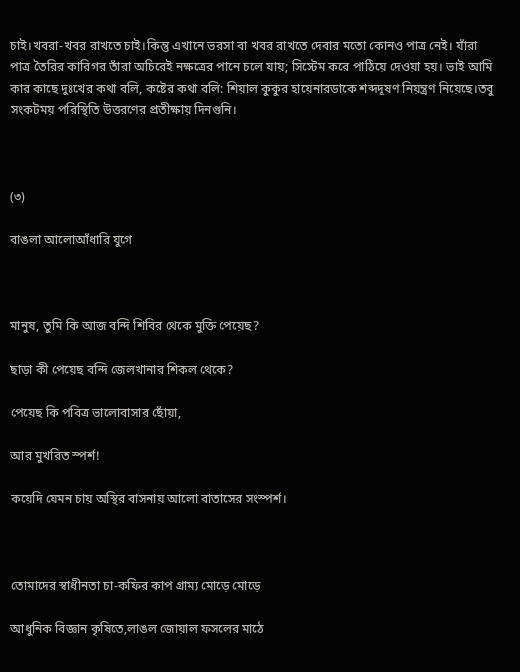চাই।খবরা-খবর রাখতে চাই।কিন্তু এখানে ভরসা বা খবর রাখতে দেবার মতো কোনও পাত্র নেই। যাঁরা পাত্র তৈরির কারিগর তাঁরা অচিরেই নক্ষত্রের পানে চলে যায়; সিস্টেম করে পাঠিয়ে দেওয়া হয়। ভাই আমি কার কাছে দুঃখের কথা বলি, কষ্টের কথা বলি: শিয়াল কুকুর হায়েনারডাকে শব্দদূষণ নিয়ন্ত্রণ নিয়েছে।তবু সংকটময় পরিস্থিতি উত্তরণের প্রতীক্ষায় দিনগুনি।



(৩)

বাঙলা আলোআঁধারি যুগে



মানুষ, তুমি কি আজ বন্দি শিবির থেকে মুক্তি পেয়েছ?

ছাড়া কী পেয়েছ বন্দি জেলখানার শিকল থেকে?

পেয়েছ কি পবিত্র ভালোবাসার ছোঁয়া,

আর মুখরিত স্পর্শ!

কয়েদি যেমন চায় অস্থির বাসনায় আলো বাতাসের সংস্পর্শ।



তোমাদের স্বাধীনতা চা-কফির কাপ গ্রাম্য মোড়ে মোড়ে

আধুনিক বিজ্ঞান কৃষিতে,লাঙল জোয়াল ফসলের মাঠে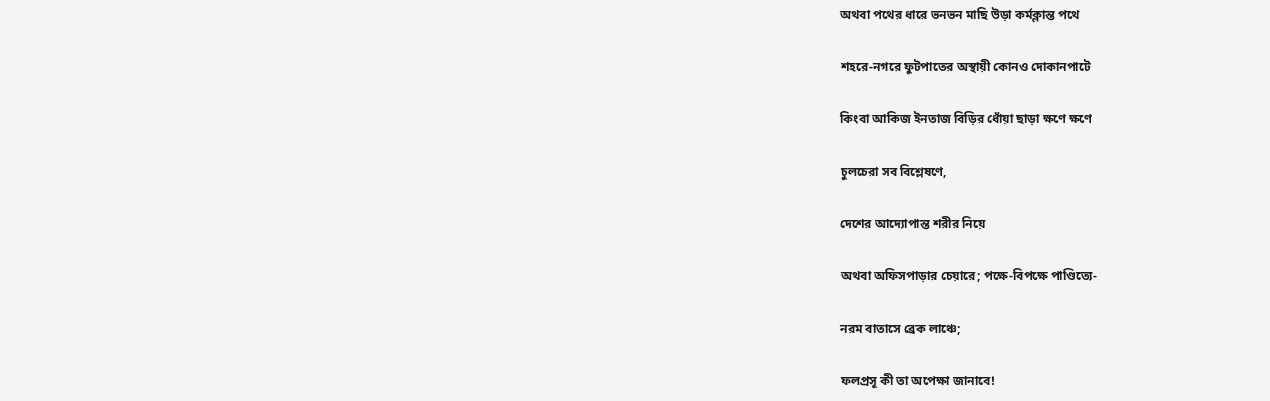অথবা পথের ধারে ভনভন মাছি উড়া কর্মক্লান্ত পথে

শহরে-নগরে ফুটপাতের অস্থায়ী কোনও দোকানপাটে

কিংবা আকিজ ইনতাজ বিড়ির ধোঁয়া ছাড়া ক্ষণে ক্ষণে

চুলচেরা সব বিশ্লেষণে,

দেশের আদ্যোপান্ত শরীর নিয়ে

অথবা অফিসপাড়ার চেয়ারে; পক্ষে-বিপক্ষে পাণ্ডিত্যে-

নরম বাতাসে ব্রেক লাঞ্চে;

ফলপ্রসূ কী তা অপেক্ষা জানাবে!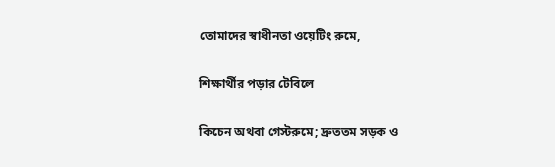তোমাদের স্বাধীনতা ওয়েটিং রুমে,

শিক্ষার্থীর পড়ার টেবিলে

কিচেন অথবা গেস্টরুমে; দ্রুততম সড়ক ও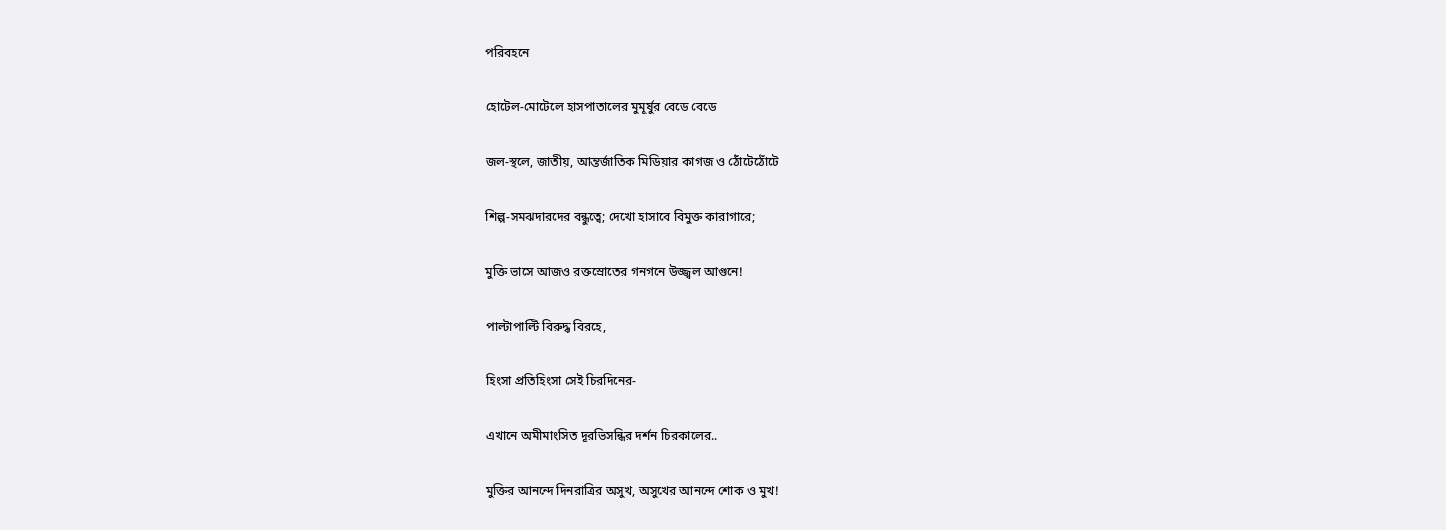পরিবহনে

হোটেল-মোটেলে হাসপাতালের মুমূর্ষুর বেডে বেডে

জল-স্থলে, জাতীয়, আন্তর্জাতিক মিডিয়ার কাগজ ও ঠোঁটেঠোঁটে

শিল্প-সমঝদারদের বন্ধুত্বে; দেখো হাসাবে বিমুক্ত কারাগারে;

মুক্তি ভাসে আজও রক্তস্রোতের গনগনে উজ্জ্বল আগুনে!

পাল্টাপাল্টি বিরুদ্ধ বিরহে,

হিংসা প্রতিহিংসা সেই চিরদিনের-

এখানে অমীমাংসিত দূরভিসন্ধির দর্শন চিরকালের..

মুক্তির আনন্দে দিনরাত্রির অসুখ, অসুখের আনন্দে শোক ও মুখ!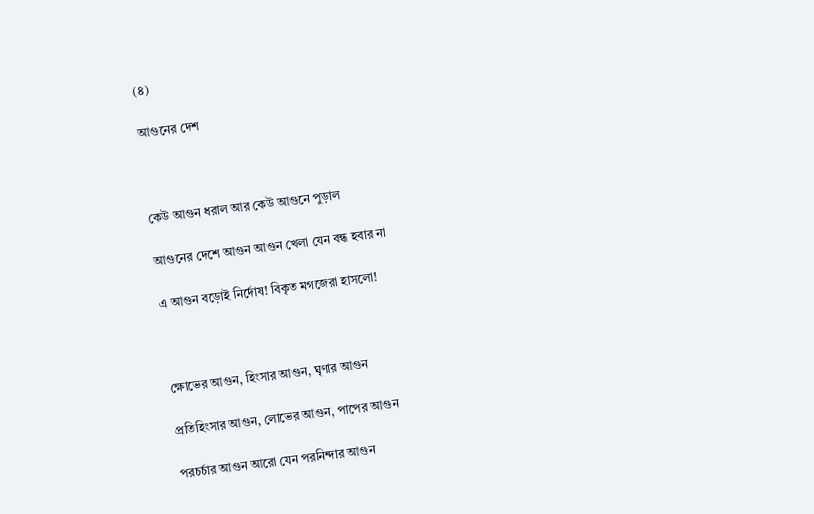(৪)

আগুনের দেশ



কেউ আগুন ধরাল আর কেউ আগুনে পুড়াল

আগুনের দেশে আগুন আগুন খেলা যেন বন্ধ হবার না

এ আগুন বড়োই নির্দোষ! বিকৃত মগজেরা হাসলো!



ক্ষোভের আগুন, হিংসার আগুন, ঘৃণার আগুন

প্রতিহিংসার আগুন, লোভের আগুন, পাপের আগুন

পরচর্চার আগুন আরো যেন পরনিন্দার আগুন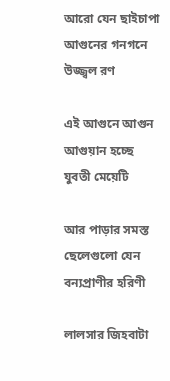আরো যেন ছাইচাপা আগুনের গনগনে উজ্জ্বল রণ

এই আগুনে আগুন আগুয়ান হচ্ছে যুবতী মেয়েটি

আর পাড়ার সমস্ত ছেলেগুলো যেন বন্যপ্রাণীর হরিণী

লালসার জিহবাটা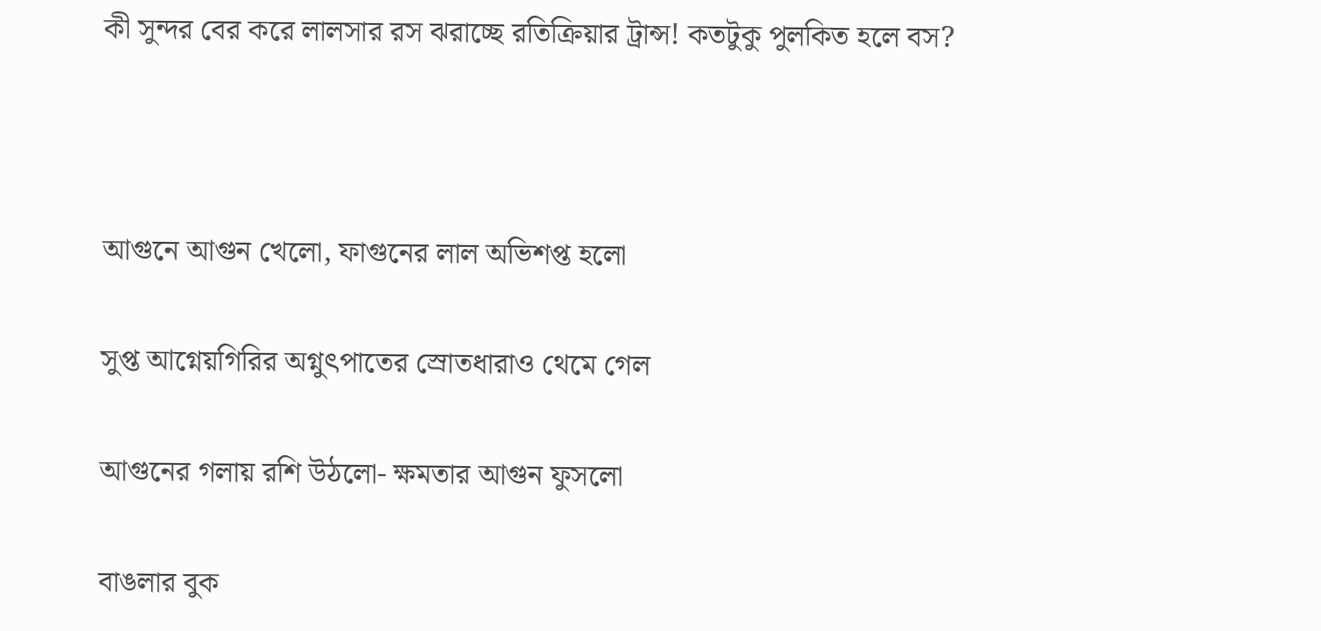কী সুন্দর বের করে লালসার রস ঝরাচ্ছে রতিক্রিয়ার ট্রান্স! কতটুকু পুলকিত হলে বস?



আগুনে আগুন খেলো, ফাগুনের লাল অভিশপ্ত হলো

সুপ্ত আগ্নেয়গিরির অগ্নুৎপাতের স্রোতধারাও থেমে গেল

আগুনের গলায় রশি উঠলো- ক্ষমতার আগুন ফুসলো

বাঙলার বুক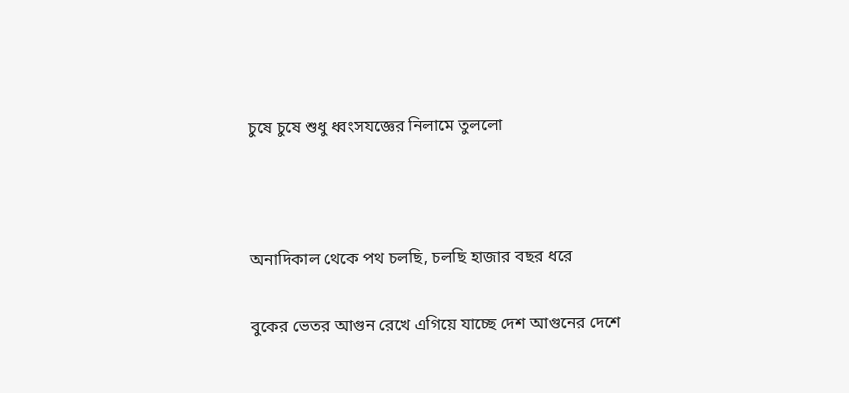চুষে চুষে শুধু ধ্বংসযজ্ঞের নিলামে তুললো



অনাদিকাল থেকে পথ চলছি, চলছি হাজার বছর ধরে

বুকের ভেতর আগুন রেখে এগিয়ে যাচ্ছে দেশ আগুনের দেশে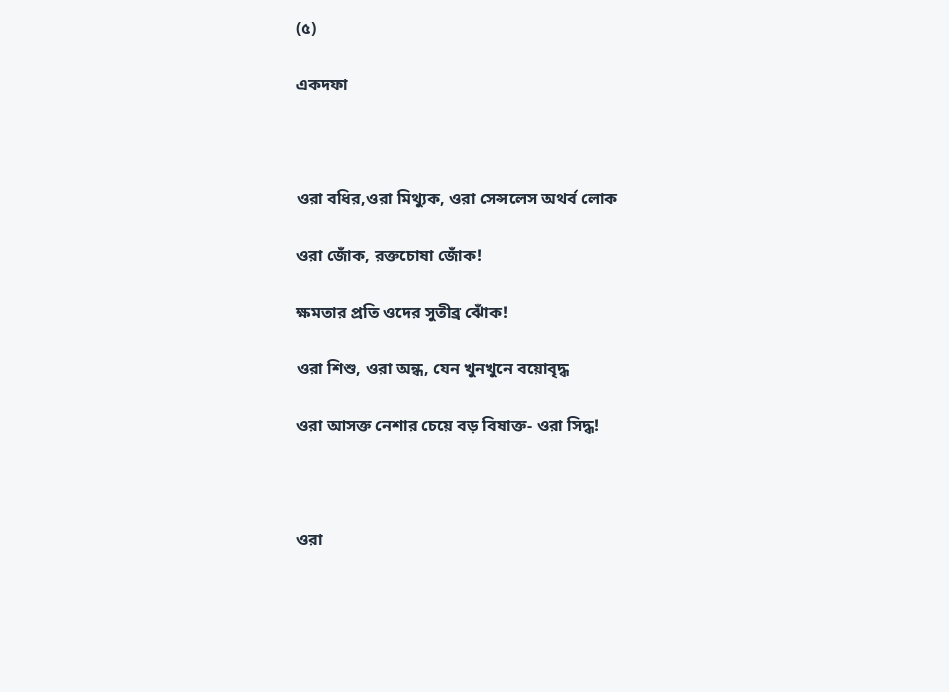(৫)

একদফা



ওরা বধির,ওরা মিথ্যুক, ওরা সেন্সলেস অথর্ব লোক

ওরা জোঁক, রক্তচোষা জোঁক!

ক্ষমতার প্রতি ওদের সুতীব্র ঝোঁক!

ওরা শিশু, ওরা অন্ধ, যেন খুনখুনে বয়োবৃদ্ধ

ওরা আসক্ত নেশার চেয়ে বড় বিষাক্ত- ওরা সিদ্ধ!



ওরা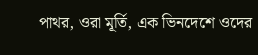পাথর, ওরা মূর্তি, এক ভিনদেশে ওদের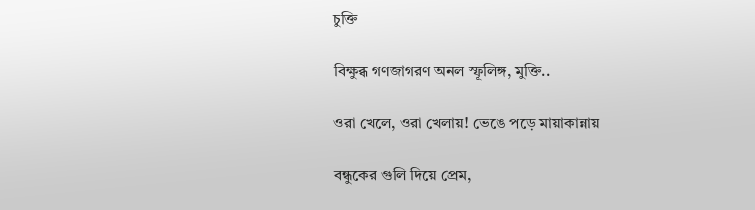চুক্তি

বিক্ষুব্ধ গণজাগরণ অনল স্ফূলিঙ্গ, মুক্তি..

ওরা খেলে, ওরা খেলায়! ভেঙে পড়ে মায়াকান্নায়

বন্ধুকের গুলি দিয়ে প্রেম,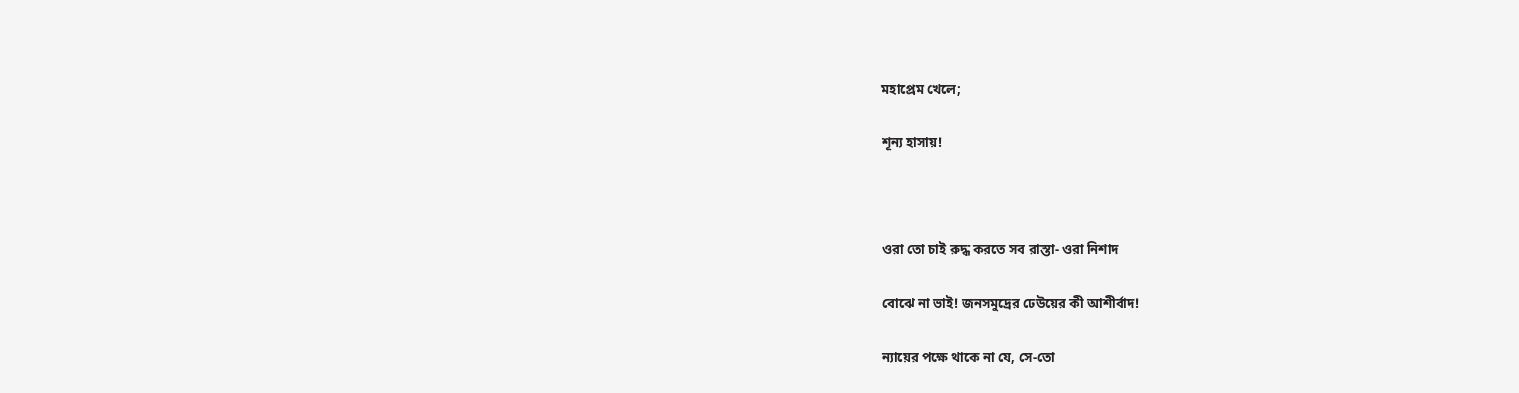মহাপ্রেম খেলে;

শূন্য হাসায়!



ওরা তো চাই রুদ্ধ করতে সব রাস্তা- ওরা নিশাদ

বোঝে না ভাই! জনসমুদ্রের ঢেউয়ের কী আশীর্বাদ!

ন্যায়ের পক্ষে থাকে না যে, সে-তো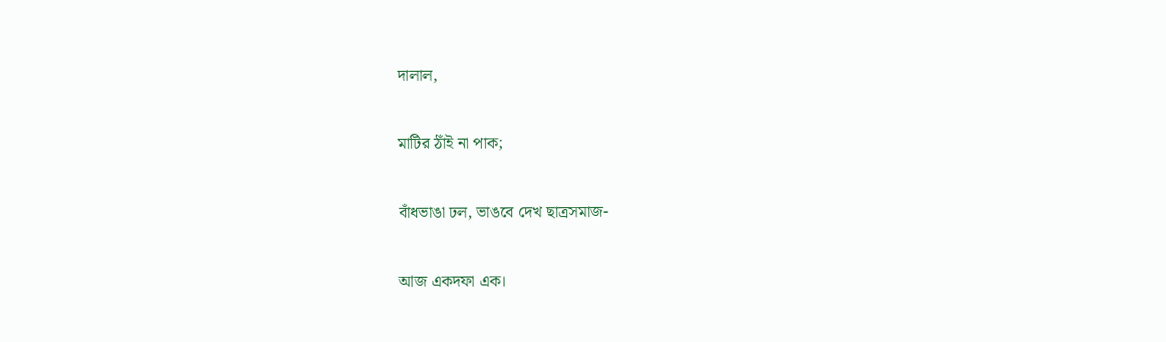দালাল,

মাটির ঠাঁই না পাক;

বাঁধভাঙা ঢল, ভাঙবে দেখ ছাত্রসমাজ-

আজ একদফা এক।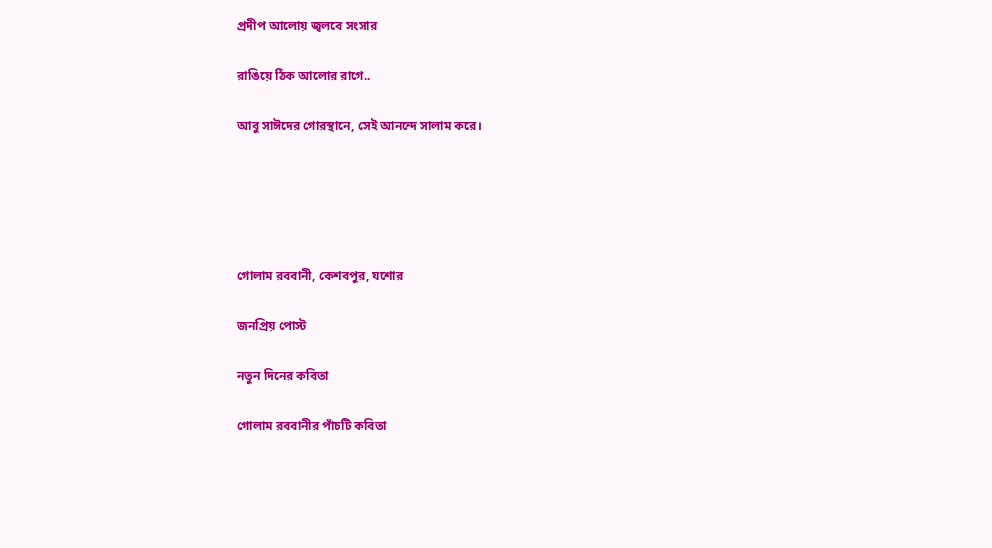প্রদীপ আলোয় জ্বলবে সংসার

রাঙিয়ে ঠিক আলোর রাগে..

আবু সাঈদের গোরস্থানে, সেই আনন্দে সালাম করে।





গোলাম রববানী, কেশবপুর, যশোর

জনপ্রিয় পোস্ট

নতুন দিনের কবিতা

গোলাম রববানীর পাঁচটি কবিতা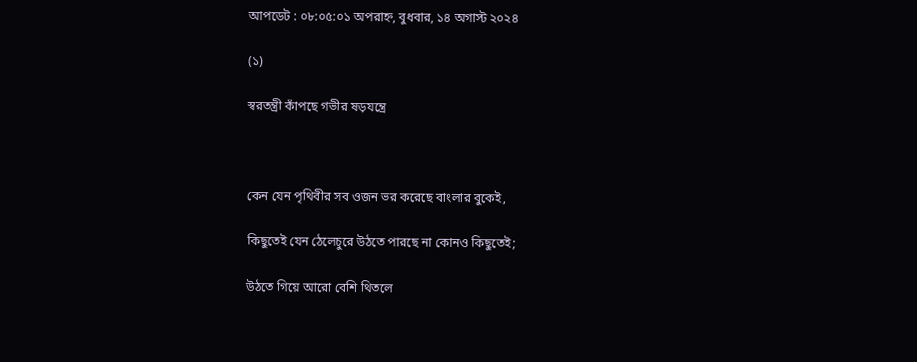আপডেট : ০৮:০৫:০১ অপরাহ্ন, বুধবার, ১৪ অগাস্ট ২০২৪

(১)

স্বরতন্ত্রী কাঁপছে গভীর ষড়যন্ত্রে



কেন যেন পৃথিবীর সব ওজন ভর করেছে বাংলার বুকেই,

কিছুতেই যেন ঠেলেচুরে উঠতে পারছে না কোনও কিছুতেই;

উঠতে গিয়ে আরো বেশি থিতলে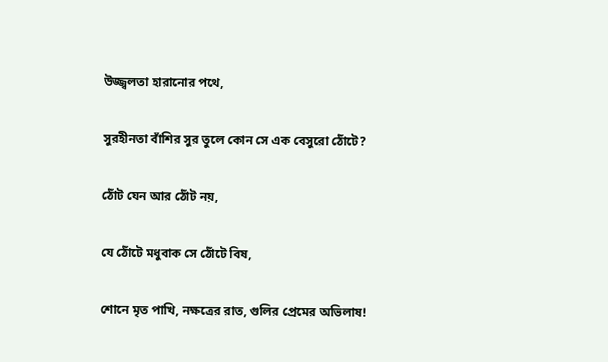উজ্জ্বলতা হারানোর পথে,

সুরহীনতা বাঁশির সুর তুলে কোন সে এক বেসুরো ঠোঁটে?

ঠোঁট যেন আর ঠোঁট নয়,

যে ঠোঁটে মধুবাক সে ঠোঁটে বিষ,

শোনে মৃত পাখি, নক্ষত্রের রাত, গুলির প্রেমের অভিলাষ!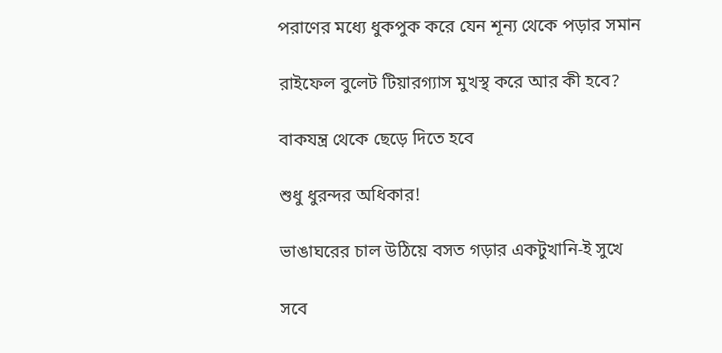পরাণের মধ্যে ধুকপুক করে যেন শূন্য থেকে পড়ার সমান

রাইফেল বুলেট টিয়ারগ্যাস মুখস্থ করে আর কী হবে?

বাকযন্ত্র থেকে ছেড়ে দিতে হবে

শুধু ধুরন্দর অধিকার!

ভাঙাঘরের চাল উঠিয়ে বসত গড়ার একটুখানি-ই সুখে

সবে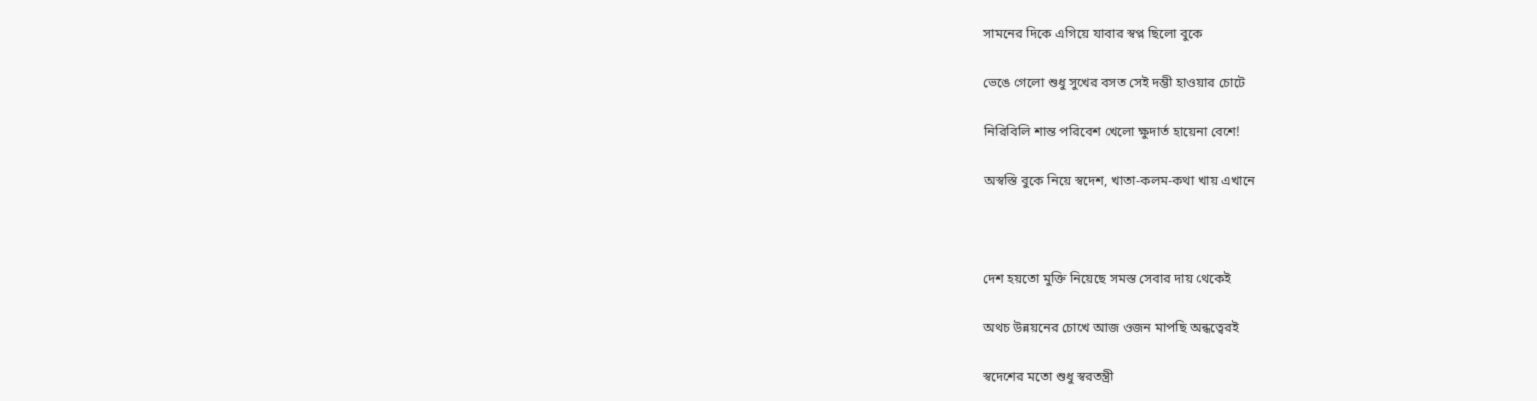সামনের দিকে এগিয়ে যাবার স্বপ্ন ছিলো বুকে

ভেঙে গেলো শুধু সুখের বসত সেই দম্ভী হাওয়ার চোটে

নিরিবিলি শান্ত পরিবেশ খেলো ক্ষুদার্ত হায়েনা বেশে!

অস্বস্তি বুকে নিয়ে স্বদেশ, খাতা-কলম-কথা খায় এখানে



দেশ হয়তো মুক্তি নিয়েছে সমস্ত সেবার দায় থেকেই

অথচ উন্নয়নের চোখে আজ ওজন মাপছি অন্ধত্বেরই

স্বদেশের মতো শুধু স্বরতন্ত্রী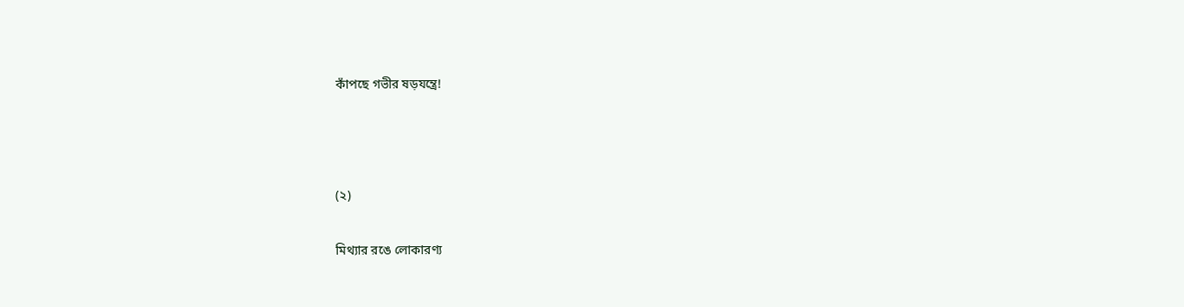কাঁপছে গভীর ষড়যন্ত্রে!



(২)

মিথ্যার রঙে লোকারণ্য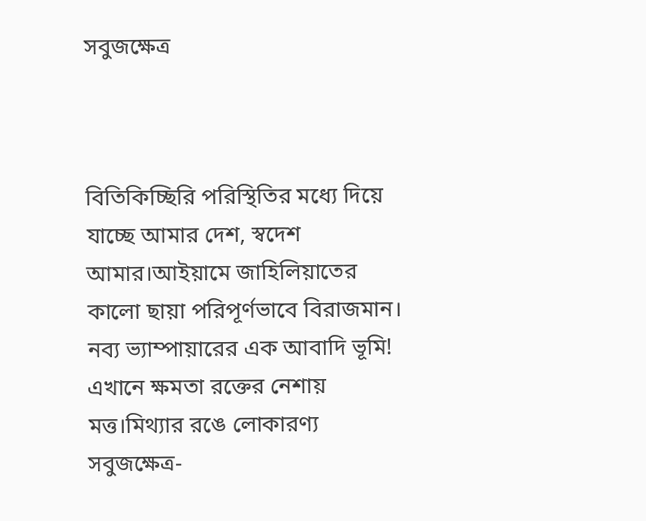সবুজক্ষেত্র



বিতিকিচ্ছিরি পরিস্থিতির মধ্যে দিয়ে যাচ্ছে আমার দেশ, স্বদেশ আমার।আইয়ামে জাহিলিয়াতের কালো ছায়া পরিপূর্ণভাবে বিরাজমান। নব্য ভ্যাম্পায়ারের এক আবাদি ভূমি! এখানে ক্ষমতা রক্তের নেশায় মত্ত।মিথ্যার রঙে লোকারণ্য সবুজক্ষেত্র-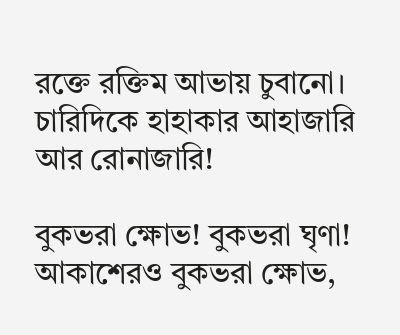রক্তে রক্তিম আভায় চুবানো। চারিদিকে হাহাকার আহাজারি আর রোনাজারি!

বুকভরা ক্ষোভ! বুকভরা ঘৃণা! আকাশেরও বুকভরা ক্ষোভ,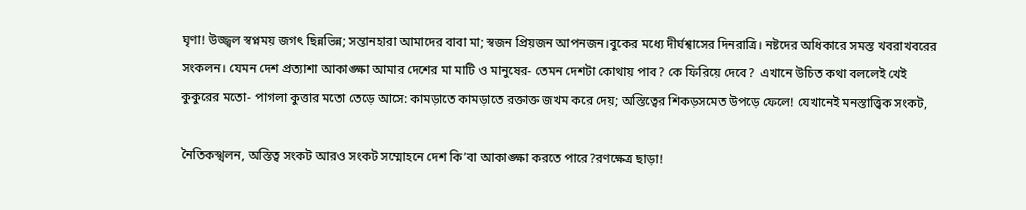ঘৃণা! উজ্জ্বল স্বপ্নময় জগৎ ছিন্নভিন্ন; সন্তানহারা আমাদের বাবা মা; স্বজন প্রিয়জন আপনজন।বুকের মধ্যে দীর্ঘশ্বাসের দিনরাত্রি। নষ্টদের অধিকারে সমস্ত খবরাখবরের সংকলন। যেমন দেশ প্রত্যাশা আকাঙ্ক্ষা আমার দেশের মা মাটি ও মানুষের- তেমন দেশটা কোথায় পাব? কে ফিরিয়ে দেবে?  এখানে উচিত কথা বললেই খেই কুকুরের মতো- পাগলা কুত্তার মতো তেড়ে আসে: কামড়াতে কামড়াতে রক্তাক্ত জখম করে দেয়; অস্তিত্বের শিকড়সমেত উপড়ে ফেলে! যেখানেই মনস্তাত্ত্বিক সংকট,

নৈতিকস্খলন, অস্তিত্ব সংকট আরও সংকট সম্মোহনে দেশ কি’বা আকাঙ্ক্ষা করতে পারে?রণক্ষেত্র ছাড়া!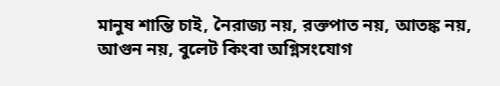মানুষ শান্তি চাই, নৈরাজ্য নয়, রক্তপাত নয়, আতঙ্ক নয়,  আগুন নয়, বুলেট কিংবা অগ্নিসংযোগ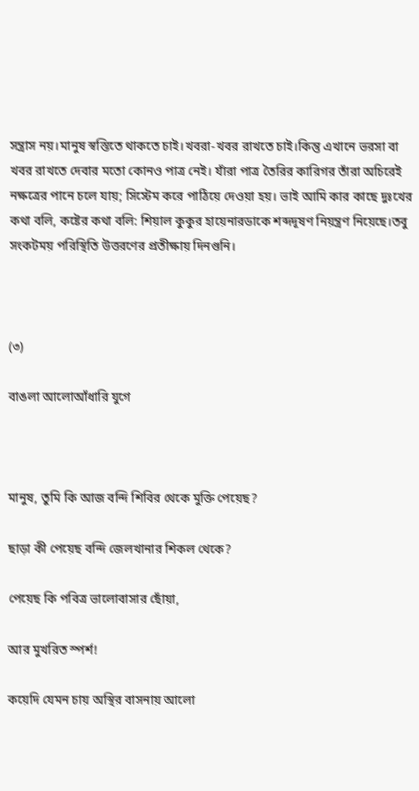সন্ত্রাস নয়।মানুষ স্বস্তিতে থাকতে চাই।খবরা-খবর রাখতে চাই।কিন্তু এখানে ভরসা বা খবর রাখতে দেবার মতো কোনও পাত্র নেই। যাঁরা পাত্র তৈরির কারিগর তাঁরা অচিরেই নক্ষত্রের পানে চলে যায়; সিস্টেম করে পাঠিয়ে দেওয়া হয়। ভাই আমি কার কাছে দুঃখের কথা বলি, কষ্টের কথা বলি: শিয়াল কুকুর হায়েনারডাকে শব্দদূষণ নিয়ন্ত্রণ নিয়েছে।তবু সংকটময় পরিস্থিতি উত্তরণের প্রতীক্ষায় দিনগুনি।



(৩)

বাঙলা আলোআঁধারি যুগে



মানুষ, তুমি কি আজ বন্দি শিবির থেকে মুক্তি পেয়েছ?

ছাড়া কী পেয়েছ বন্দি জেলখানার শিকল থেকে?

পেয়েছ কি পবিত্র ভালোবাসার ছোঁয়া,

আর মুখরিত স্পর্শ!

কয়েদি যেমন চায় অস্থির বাসনায় আলো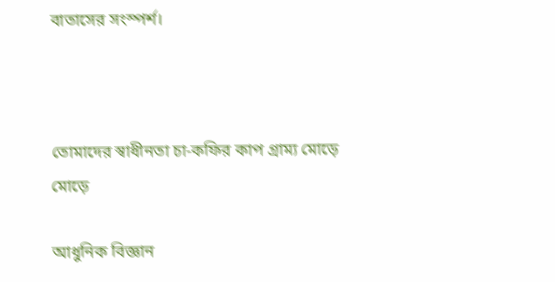বাতাসের সংস্পর্শ।



তোমাদের স্বাধীনতা চা-কফির কাপ গ্রাম্য মোড়ে মোড়ে

আধুনিক বিজ্ঞান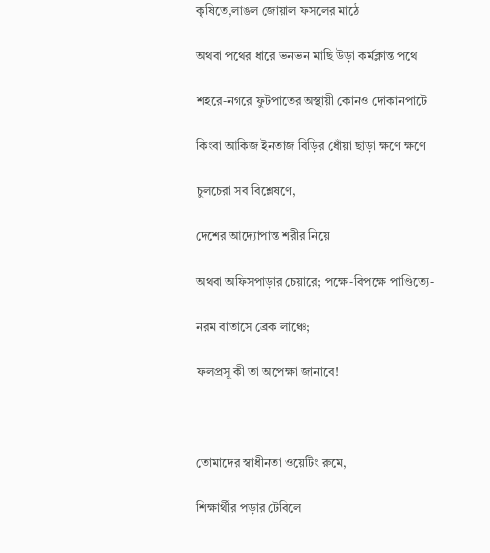কৃষিতে,লাঙল জোয়াল ফসলের মাঠে

অথবা পথের ধারে ভনভন মাছি উড়া কর্মক্লান্ত পথে

শহরে-নগরে ফুটপাতের অস্থায়ী কোনও দোকানপাটে

কিংবা আকিজ ইনতাজ বিড়ির ধোঁয়া ছাড়া ক্ষণে ক্ষণে

চুলচেরা সব বিশ্লেষণে,

দেশের আদ্যোপান্ত শরীর নিয়ে

অথবা অফিসপাড়ার চেয়ারে; পক্ষে-বিপক্ষে পাণ্ডিত্যে-

নরম বাতাসে ব্রেক লাঞ্চে;

ফলপ্রসূ কী তা অপেক্ষা জানাবে!



তোমাদের স্বাধীনতা ওয়েটিং রুমে,

শিক্ষার্থীর পড়ার টেবিলে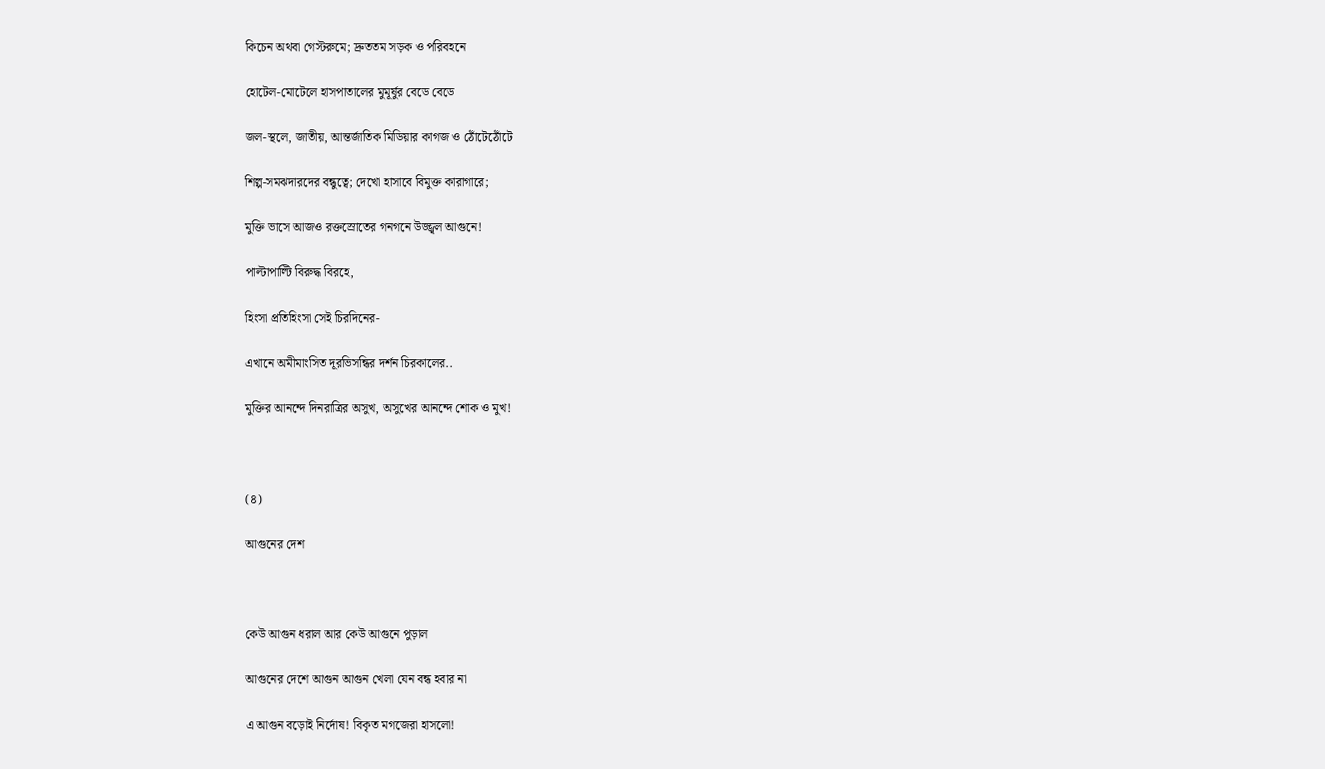কিচেন অথবা গেস্টরুমে; দ্রুততম সড়ক ও পরিবহনে

হোটেল-মোটেলে হাসপাতালের মুমূর্ষুর বেডে বেডে

জল-স্থলে, জাতীয়, আন্তর্জাতিক মিডিয়ার কাগজ ও ঠোঁটেঠোঁটে

শিল্প-সমঝদারদের বন্ধুত্বে; দেখো হাসাবে বিমুক্ত কারাগারে;

মুক্তি ভাসে আজও রক্তস্রোতের গনগনে উজ্জ্বল আগুনে!

পাল্টাপাল্টি বিরুদ্ধ বিরহে,

হিংসা প্রতিহিংসা সেই চিরদিনের-

এখানে অমীমাংসিত দূরভিসন্ধির দর্শন চিরকালের..

মুক্তির আনন্দে দিনরাত্রির অসুখ, অসুখের আনন্দে শোক ও মুখ!



(৪)

আগুনের দেশ



কেউ আগুন ধরাল আর কেউ আগুনে পুড়াল

আগুনের দেশে আগুন আগুন খেলা যেন বন্ধ হবার না

এ আগুন বড়োই নির্দোষ! বিকৃত মগজেরা হাসলো!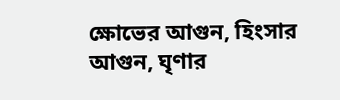ক্ষোভের আগুন, হিংসার আগুন, ঘৃণার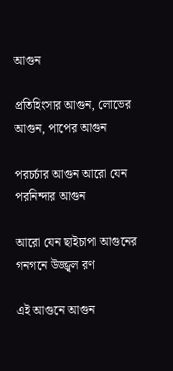আগুন

প্রতিহিংসার আগুন, লোভের আগুন, পাপের আগুন

পরচর্চার আগুন আরো যেন পরনিন্দার আগুন

আরো যেন ছাইচাপা আগুনের গনগনে উজ্জ্বল রণ

এই আগুনে আগুন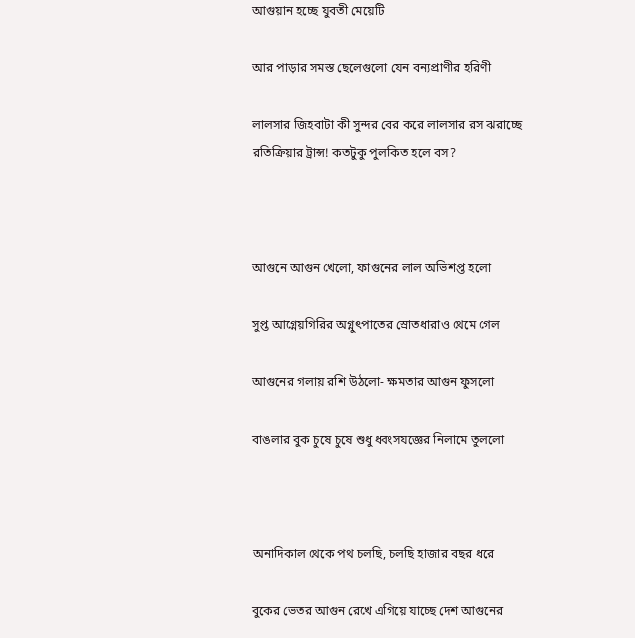আগুয়ান হচ্ছে যুবতী মেয়েটি

আর পাড়ার সমস্ত ছেলেগুলো যেন বন্যপ্রাণীর হরিণী

লালসার জিহবাটা কী সুন্দর বের করে লালসার রস ঝরাচ্ছে রতিক্রিয়ার ট্রান্স! কতটুকু পুলকিত হলে বস?



আগুনে আগুন খেলো, ফাগুনের লাল অভিশপ্ত হলো

সুপ্ত আগ্নেয়গিরির অগ্নুৎপাতের স্রোতধারাও থেমে গেল

আগুনের গলায় রশি উঠলো- ক্ষমতার আগুন ফুসলো

বাঙলার বুক চুষে চুষে শুধু ধ্বংসযজ্ঞের নিলামে তুললো



অনাদিকাল থেকে পথ চলছি, চলছি হাজার বছর ধরে

বুকের ভেতর আগুন রেখে এগিয়ে যাচ্ছে দেশ আগুনের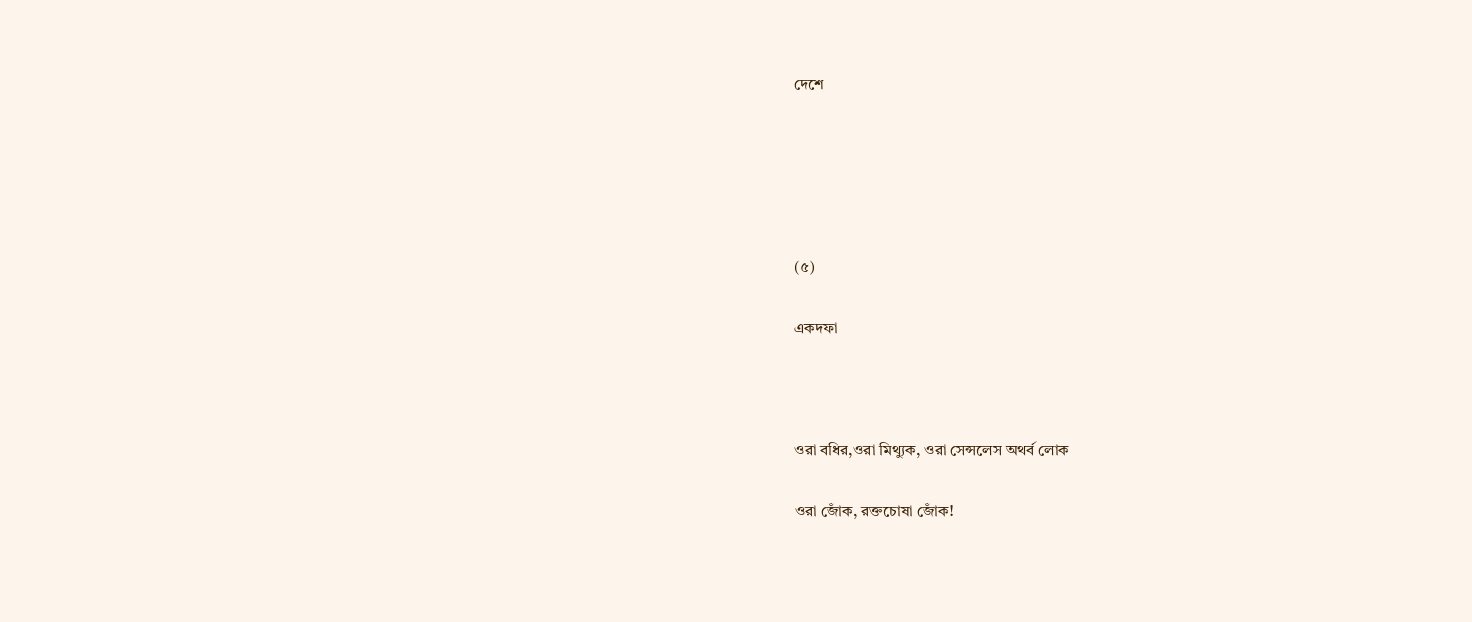দেশে





(৫)

একদফা



ওরা বধির,ওরা মিথ্যুক, ওরা সেন্সলেস অথর্ব লোক

ওরা জোঁক, রক্তচোষা জোঁক!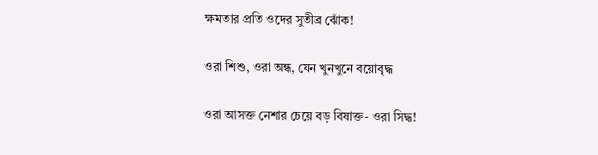ক্ষমতার প্রতি ওদের সুতীব্র ঝোঁক!

ওরা শিশু, ওরা অন্ধ, যেন খুনখুনে বয়োবৃদ্ধ

ওরা আসক্ত নেশার চেয়ে বড় বিষাক্ত- ওরা সিদ্ধ!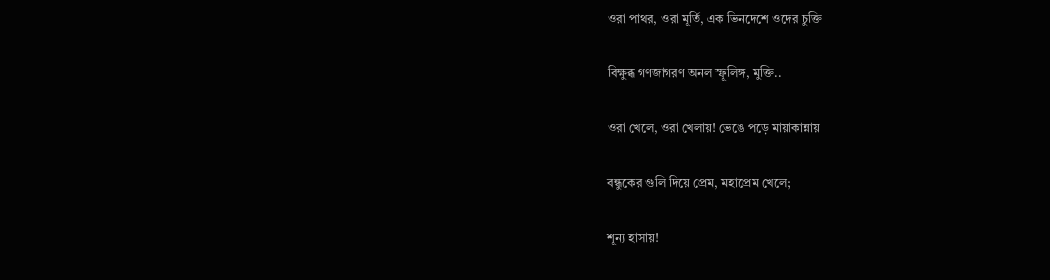ওরা পাথর, ওরা মূর্তি, এক ভিনদেশে ওদের চুক্তি

বিক্ষুব্ধ গণজাগরণ অনল স্ফূলিঙ্গ, মুক্তি..

ওরা খেলে, ওরা খেলায়! ভেঙে পড়ে মায়াকান্নায়

বন্ধুকের গুলি দিয়ে প্রেম, মহাপ্রেম খেলে;

শূন্য হাসায়!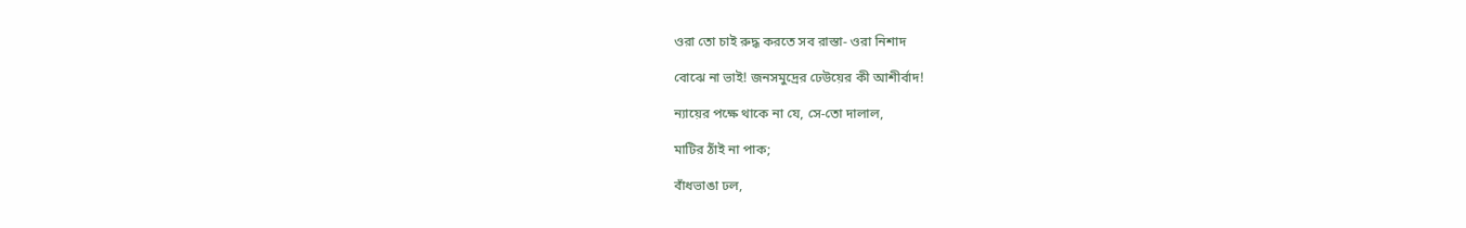ওরা তো চাই রুদ্ধ করতে সব রাস্তা- ওরা নিশাদ

বোঝে না ভাই! জনসমুদ্রের ঢেউয়ের কী আশীর্বাদ!

ন্যায়ের পক্ষে থাকে না যে, সে-তো দালাল,

মাটির ঠাঁই না পাক;

বাঁধভাঙা ঢল,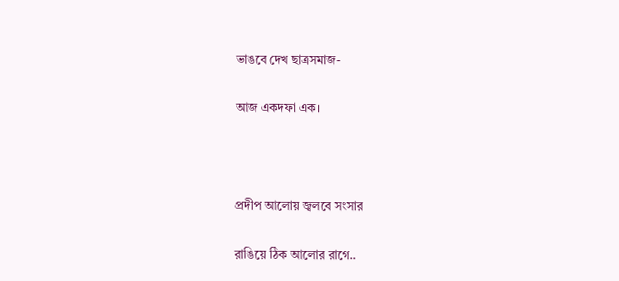ভাঙবে দেখ ছাত্রসমাজ-

আজ একদফা এক।



প্রদীপ আলোয় জ্বলবে সংসার

রাঙিয়ে ঠিক আলোর রাগে..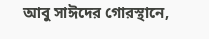আবু সাঈদের গোরস্থানে,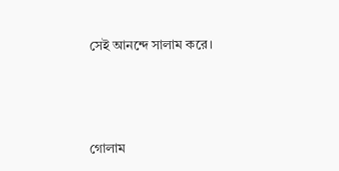সেই আনন্দে সালাম করে।





গোলাম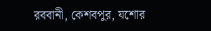রববানী, কেশবপুর, যশোর